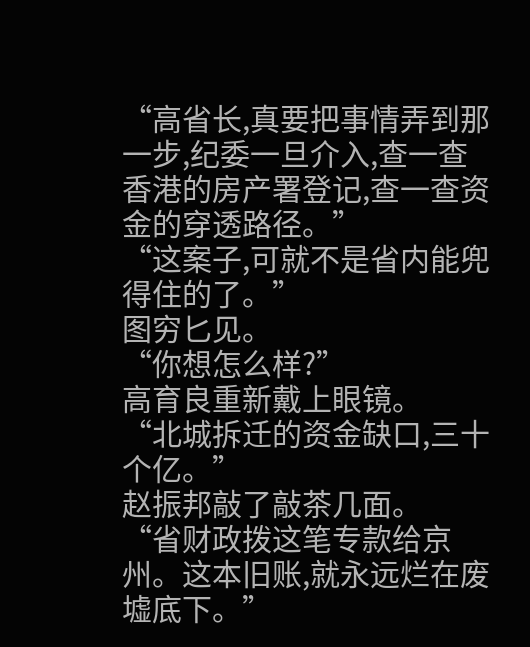“高省长,真要把事情弄到那一步,纪委一旦介入,查一查香港的房产署登记,查一查资金的穿透路径。”
“这案子,可就不是省内能兜得住的了。”
图穷匕见。
“你想怎么样?”
高育良重新戴上眼镜。
“北城拆迁的资金缺口,三十个亿。”
赵振邦敲了敲茶几面。
“省财政拨这笔专款给京州。这本旧账,就永远烂在废墟底下。”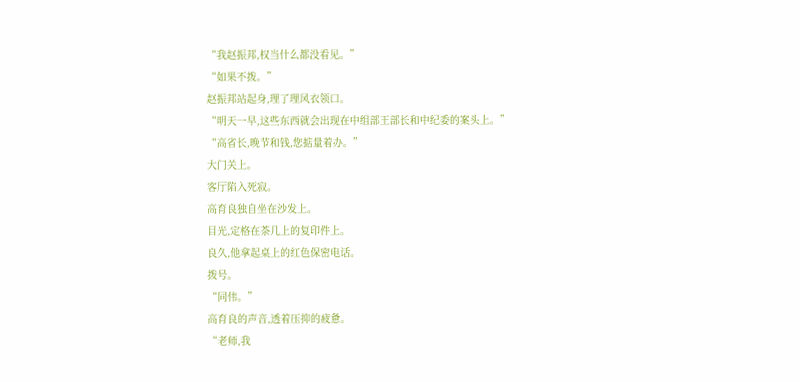“我赵振邦,权当什么都没看见。”
“如果不拨。”
赵振邦站起身,理了理风衣领口。
“明天一早,这些东西就会出现在中组部王部长和中纪委的案头上。”
“高省长,晚节和钱,您掂量着办。”
大门关上。
客厅陷入死寂。
高育良独自坐在沙发上。
目光,定格在茶几上的复印件上。
良久,他拿起桌上的红色保密电话。
拨号。
“同伟。”
高育良的声音,透着压抑的疲惫。
“老师,我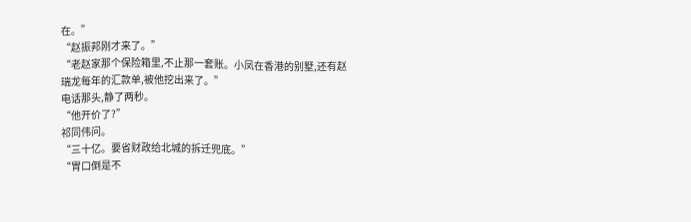在。”
“赵振邦刚才来了。”
“老赵家那个保险箱里,不止那一套账。小凤在香港的别墅,还有赵瑞龙每年的汇款单,被他挖出来了。”
电话那头,静了两秒。
“他开价了?”
祁同伟问。
“三十亿。要省财政给北城的拆迁兜底。”
“胃口倒是不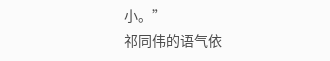小。”
祁同伟的语气依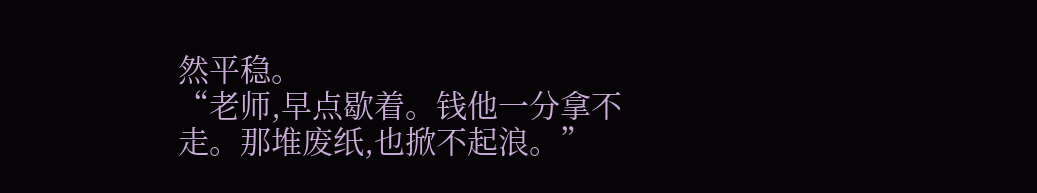然平稳。
“老师,早点歇着。钱他一分拿不走。那堆废纸,也掀不起浪。”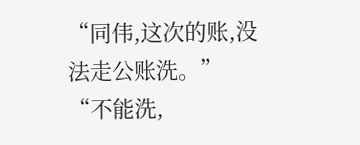“同伟,这次的账,没法走公账洗。”
“不能洗,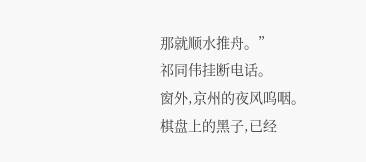那就顺水推舟。”
祁同伟挂断电话。
窗外,京州的夜风呜咽。
棋盘上的黑子,已经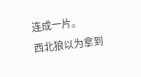连成一片。
西北狼以为拿到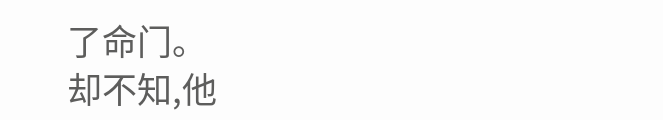了命门。
却不知,他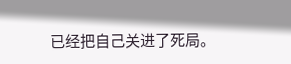已经把自己关进了死局。